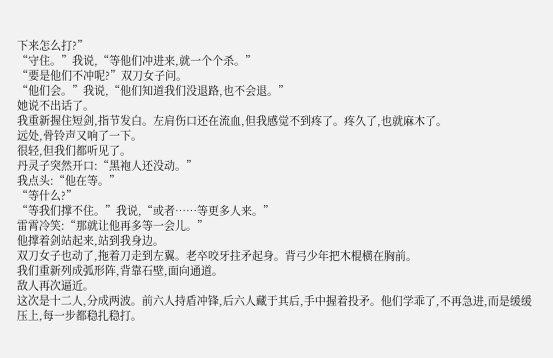下来怎么打?”
“守住。”我说,“等他们冲进来,就一个个杀。”
“要是他们不冲呢?”双刀女子问。
“他们会。”我说,“他们知道我们没退路,也不会退。”
她说不出话了。
我重新握住短剑,指节发白。左肩伤口还在流血,但我感觉不到疼了。疼久了,也就麻木了。
远处,骨铃声又响了一下。
很轻,但我们都听见了。
丹灵子突然开口:“黑袍人还没动。”
我点头:“他在等。”
“等什么?”
“等我们撑不住。”我说,“或者……等更多人来。”
雷霄冷笑:“那就让他再多等一会儿。”
他撑着剑站起来,站到我身边。
双刀女子也动了,拖着刀走到左翼。老卒咬牙拄矛起身。背弓少年把木棍横在胸前。
我们重新列成弧形阵,背靠石壁,面向通道。
敌人再次逼近。
这次是十二人,分成两波。前六人持盾冲锋,后六人藏于其后,手中握着投矛。他们学乖了,不再急进,而是缓缓压上,每一步都稳扎稳打。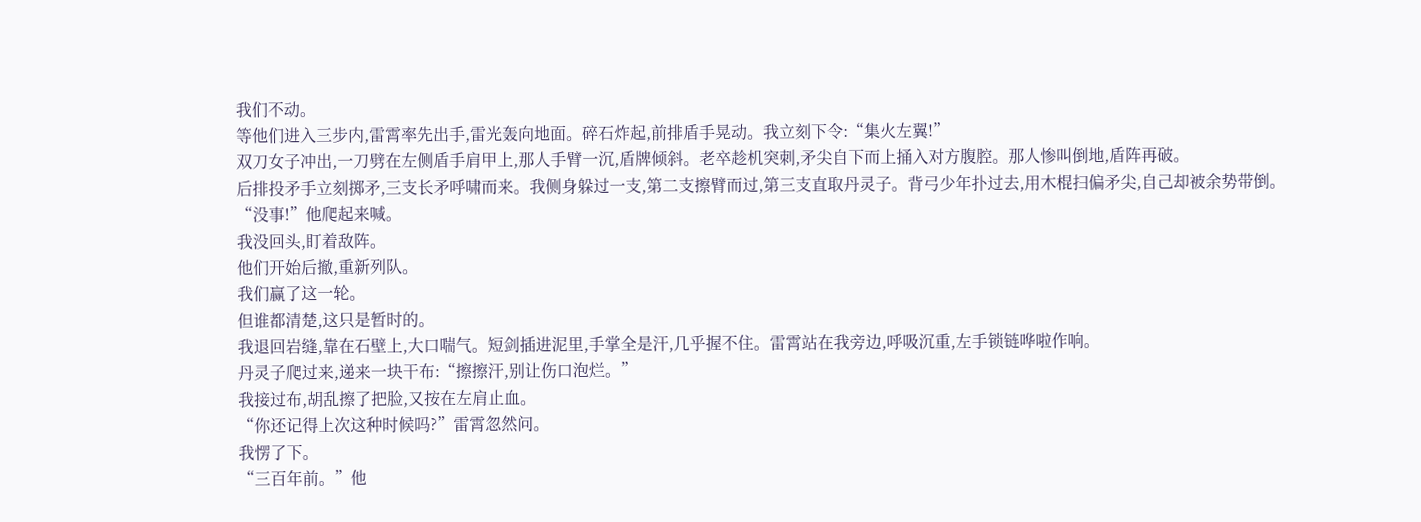我们不动。
等他们进入三步内,雷霄率先出手,雷光轰向地面。碎石炸起,前排盾手晃动。我立刻下令:“集火左翼!”
双刀女子冲出,一刀劈在左侧盾手肩甲上,那人手臂一沉,盾牌倾斜。老卒趁机突刺,矛尖自下而上捅入对方腹腔。那人惨叫倒地,盾阵再破。
后排投矛手立刻掷矛,三支长矛呼啸而来。我侧身躲过一支,第二支擦臂而过,第三支直取丹灵子。背弓少年扑过去,用木棍扫偏矛尖,自己却被余势带倒。
“没事!”他爬起来喊。
我没回头,盯着敌阵。
他们开始后撤,重新列队。
我们赢了这一轮。
但谁都清楚,这只是暂时的。
我退回岩缝,靠在石壁上,大口喘气。短剑插进泥里,手掌全是汗,几乎握不住。雷霄站在我旁边,呼吸沉重,左手锁链哗啦作响。
丹灵子爬过来,递来一块干布:“擦擦汗,别让伤口泡烂。”
我接过布,胡乱擦了把脸,又按在左肩止血。
“你还记得上次这种时候吗?”雷霄忽然问。
我愣了下。
“三百年前。”他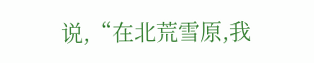说,“在北荒雪原,我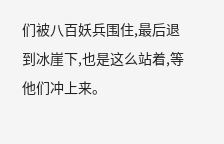们被八百妖兵围住,最后退到冰崖下,也是这么站着,等他们冲上来。